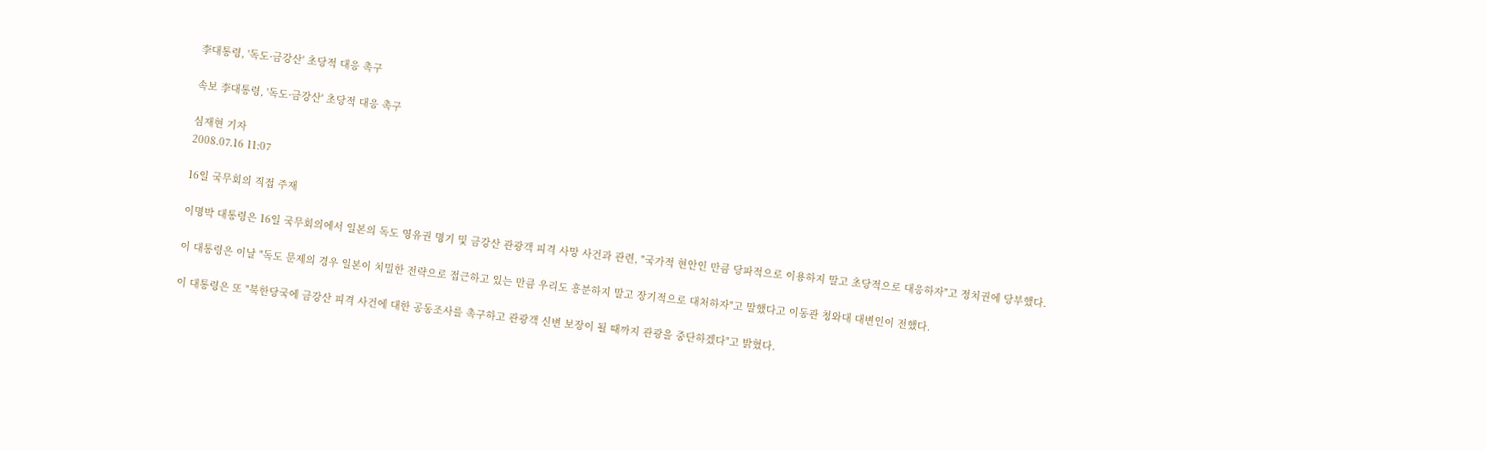李대통령, '독도·금강산' 초당적 대응 촉구

속보 李대통령, '독도·금강산' 초당적 대응 촉구

심재현 기자
2008.07.16 11:07

16일 국무회의 직접 주재

이명박 대통령은 16일 국무회의에서 일본의 독도 영유권 명기 및 금강산 관광객 피격 사망 사건과 관련, "국가적 현안인 만큼 당파적으로 이용하지 말고 초당적으로 대응하자"고 정치권에 당부했다.

이 대통령은 이날 "독도 문제의 경우 일본이 치밀한 전략으로 접근하고 있는 만큼 우리도 흥분하지 말고 장기적으로 대처하자"고 말했다고 이동관 청와대 대변인이 전했다.

이 대통령은 또 "북한당국에 금강산 피격 사건에 대한 공동조사를 촉구하고 관광객 신변 보장이 될 때까지 관광을 중단하겠다"고 밝혔다.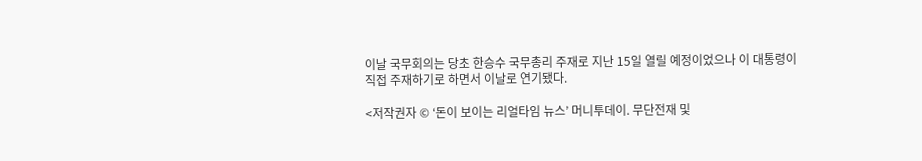이날 국무회의는 당초 한승수 국무총리 주재로 지난 15일 열릴 예정이었으나 이 대통령이 직접 주재하기로 하면서 이날로 연기됐다.

<저작권자 © ‘돈이 보이는 리얼타임 뉴스’ 머니투데이. 무단전재 및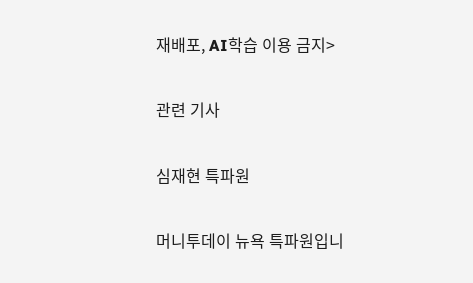재배포, AI학습 이용 금지>

관련 기사

심재현 특파원

머니투데이 뉴욕 특파원입니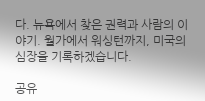다. 뉴욕에서 찾은 권력과 사람의 이야기. 월가에서 워싱턴까지, 미국의 심장을 기록하겠습니다.

공유